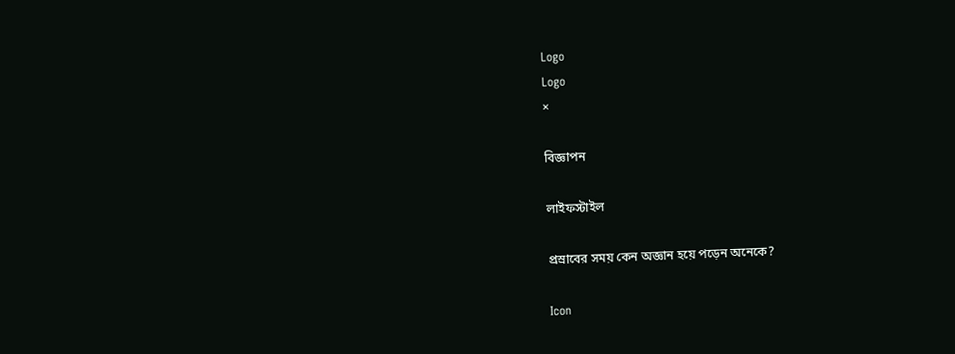Logo
Logo
×

বিজ্ঞাপন

লাইফস্টাইল

প্রস্রাবের সময় কেন অজ্ঞান হয়ে পড়েন অনেকে?

Icon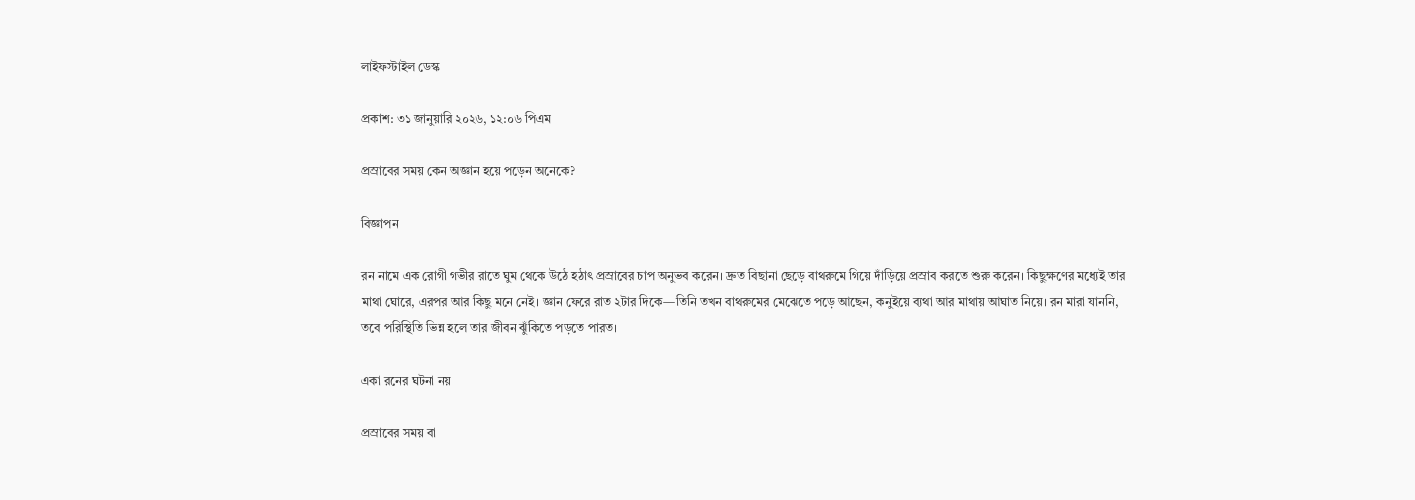লাইফস্টাইল ডেস্ক

প্রকাশ: ৩১ জানুয়ারি ২০২৬, ১২:০৬ পিএম

প্রস্রাবের সময় কেন অজ্ঞান হয়ে পড়েন অনেকে?

বিজ্ঞাপন

রন নামে এক রোগী গভীর রাতে ঘুম থেকে উঠে হঠাৎ প্রস্রাবের চাপ অনুভব করেন। দ্রুত বিছানা ছেড়ে বাথরুমে গিয়ে দাঁড়িয়ে প্রস্রাব করতে শুরু করেন। কিছুক্ষণের মধ্যেই তার মাথা ঘোরে, এরপর আর কিছু মনে নেই। জ্ঞান ফেরে রাত ২টার দিকে—তিনি তখন বাথরুমের মেঝেতে পড়ে আছেন, কনুইয়ে ব্যথা আর মাথায় আঘাত নিয়ে। রন মারা যাননি, তবে পরিস্থিতি ভিন্ন হলে তার জীবন ঝুঁকিতে পড়তে পারত।

একা রনের ঘটনা নয়

প্রস্রাবের সময় বা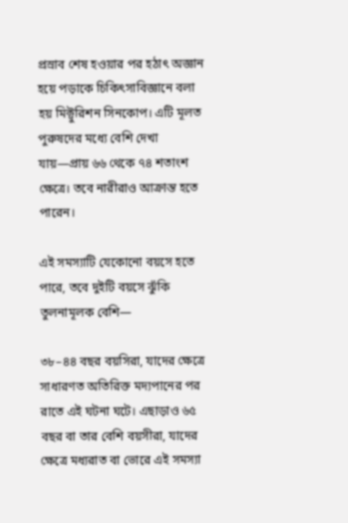প্রস্রাব শেষ হওয়ার পর হঠাৎ অজ্ঞান হয়ে পড়াকে চিকিৎসাবিজ্ঞানে বলা হয় মিক্টুরিশন সিনকোপ। এটি মূলত পুরুষদের মধ্যে বেশি দেখা যায়—প্রায় ৬৬ থেকে ৭৪ শতাংশ ক্ষেত্রে। তবে নারীরাও আক্রান্ত হতে পারেন।

এই সমস্যাটি যেকোনো বয়সে হতে পারে, তবে দুইটি বয়সে ঝুঁকি তুলনামূলক বেশি—

৩৮–৪৪ বছর বয়সিরা, যাদের ক্ষেত্রে সাধারণত অতিরিক্ত মদ্যপানের পর রাতে এই ঘটনা ঘটে। এছাড়াও ৬৫ বছর বা তার বেশি বয়সীরা, যাদের ক্ষেত্রে মধ্যরাত বা ভোরে এই সমস্যা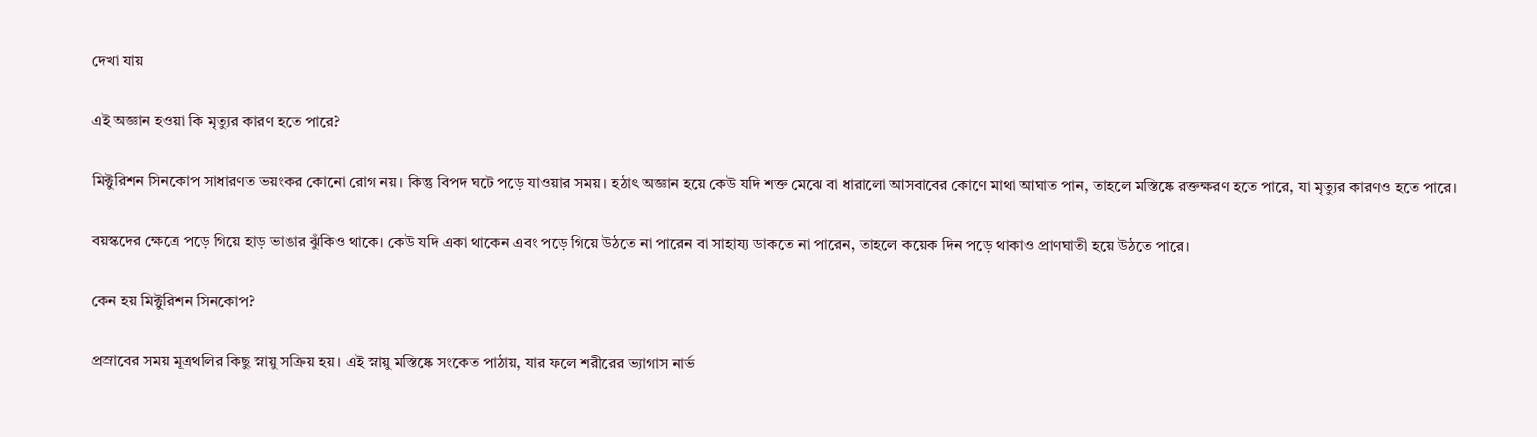দেখা যায়

এই অজ্ঞান হওয়া কি মৃত্যুর কারণ হতে পারে?

মিক্টুরিশন সিনকোপ সাধারণত ভয়ংকর কোনো রোগ নয়। কিন্তু বিপদ ঘটে পড়ে যাওয়ার সময়। হঠাৎ অজ্ঞান হয়ে কেউ যদি শক্ত মেঝে বা ধারালো আসবাবের কোণে মাথা আঘাত পান, তাহলে মস্তিষ্কে রক্তক্ষরণ হতে পারে, যা মৃত্যুর কারণও হতে পারে।

বয়স্কদের ক্ষেত্রে পড়ে গিয়ে হাড় ভাঙার ঝুঁকিও থাকে। কেউ যদি একা থাকেন এবং পড়ে গিয়ে উঠতে না পারেন বা সাহায্য ডাকতে না পারেন, তাহলে কয়েক দিন পড়ে থাকাও প্রাণঘাতী হয়ে উঠতে পারে।

কেন হয় মিক্টুরিশন সিনকোপ?

প্রস্রাবের সময় মূত্রথলির কিছু স্নায়ু সক্রিয় হয়। এই স্নায়ু মস্তিষ্কে সংকেত পাঠায়, যার ফলে শরীরের ভ্যাগাস নার্ভ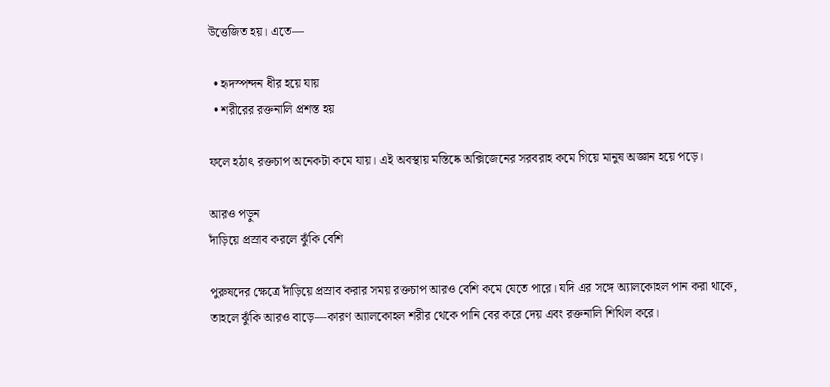উত্তেজিত হয়। এতে—

  • হৃদস্পন্দন ধীর হয়ে যায়
  • শরীরের রক্তনালি প্রশস্ত হয়

ফলে হঠাৎ রক্তচাপ অনেকটা কমে যায়। এই অবস্থায় মস্তিষ্কে অক্সিজেনের সরবরাহ কমে গিয়ে মানুষ অজ্ঞান হয়ে পড়ে।

আরও পড়ুন
দাঁড়িয়ে প্রস্রাব করলে ঝুঁকি বেশি

পুরুষদের ক্ষেত্রে দাঁড়িয়ে প্রস্রাব করার সময় রক্তচাপ আরও বেশি কমে যেতে পারে। যদি এর সঙ্গে অ্যালকোহল পান করা থাকে, তাহলে ঝুঁকি আরও বাড়ে—কারণ অ্যালকোহল শরীর থেকে পানি বের করে দেয় এবং রক্তনালি শিথিল করে।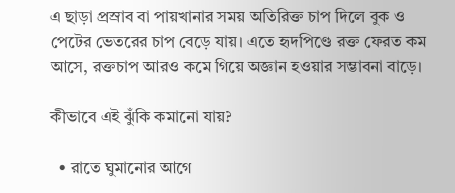এ ছাড়া প্রস্রাব বা পায়খানার সময় অতিরিক্ত চাপ দিলে বুক ও পেটের ভেতরের চাপ বেড়ে যায়। এতে হৃদপিণ্ডে রক্ত ফেরত কম আসে, রক্তচাপ আরও কমে গিয়ে অজ্ঞান হওয়ার সম্ভাবনা বাড়ে।

কীভাবে এই ঝুঁকি কমানো যায়?

  • রাতে ঘুমানোর আগে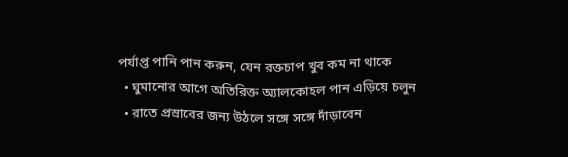পর্যাপ্ত পানি পান করুন, যেন রক্তচাপ খুব কম না থাকে
  • ঘুমানোর আগে অতিরিক্ত অ্যালকোহল পান এড়িয়ে চলুন
  • রাতে প্রস্রাবের জন্য উঠলে সঙ্গে সঙ্গে দাঁড়াবেন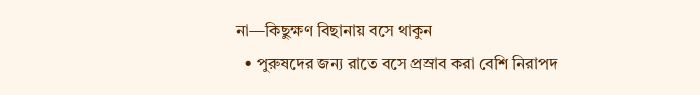না—কিছুক্ষণ বিছানায় বসে থাকুন
  • পুরুষদের জন্য রাতে বসে প্রস্রাব করা বেশি নিরাপদ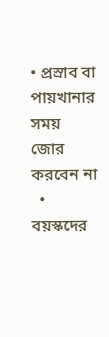• প্রস্রাব বা পায়খানার সময় জোর করবেন না
  • বয়স্কদের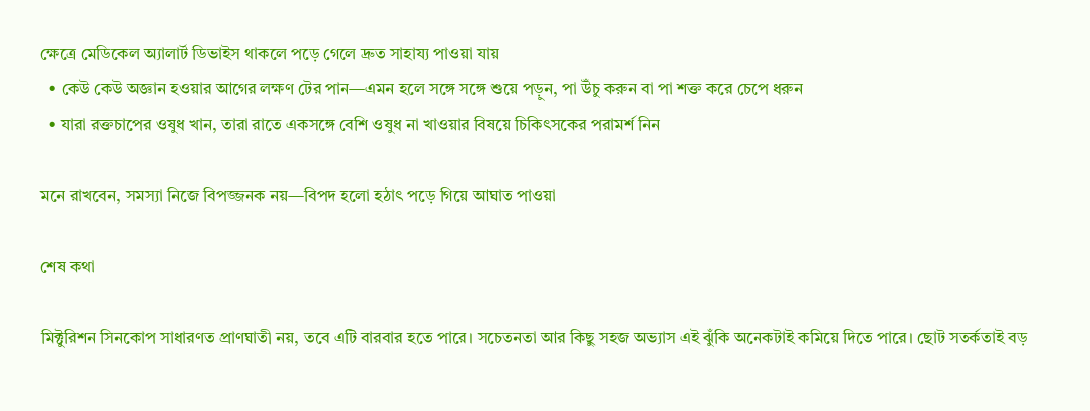ক্ষেত্রে মেডিকেল অ্যালার্ট ডিভাইস থাকলে পড়ে গেলে দ্রুত সাহায্য পাওয়া যায়
  • কেউ কেউ অজ্ঞান হওয়ার আগের লক্ষণ টের পান—এমন হলে সঙ্গে সঙ্গে শুয়ে পড়ুন, পা উঁচু করুন বা পা শক্ত করে চেপে ধরুন
  • যারা রক্তচাপের ওষুধ খান, তারা রাতে একসঙ্গে বেশি ওষুধ না খাওয়ার বিষয়ে চিকিৎসকের পরামর্শ নিন

মনে রাখবেন, সমস্যা নিজে বিপজ্জনক নয়—বিপদ হলো হঠাৎ পড়ে গিয়ে আঘাত পাওয়া

শেষ কথা

মিক্টুরিশন সিনকোপ সাধারণত প্রাণঘাতী নয়, তবে এটি বারবার হতে পারে। সচেতনতা আর কিছু সহজ অভ্যাস এই ঝুঁকি অনেকটাই কমিয়ে দিতে পারে। ছোট সতর্কতাই বড়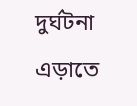দুর্ঘটনা এড়াতে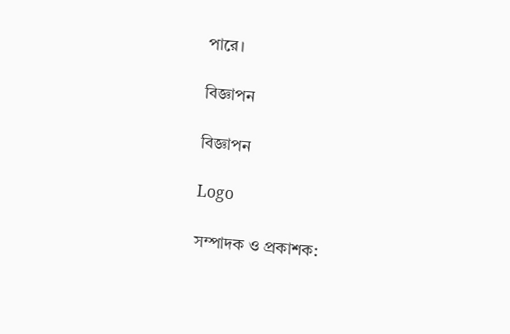পারে।

বিজ্ঞাপন

বিজ্ঞাপন

Logo

সম্পাদক ও প্রকাশক: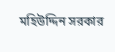মহিউদ্দিন সরকার